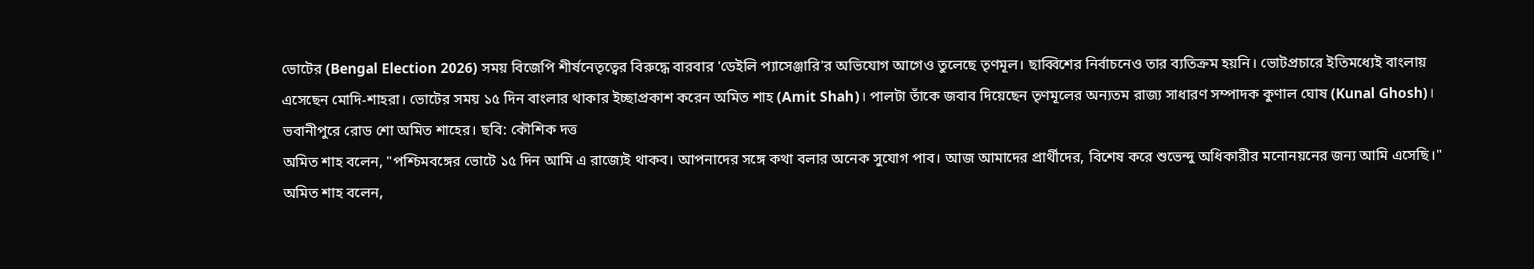ভোটের (Bengal Election 2026) সময় বিজেপি শীর্ষনেতৃত্বের বিরুদ্ধে বারবার 'ডেইলি প্যাসেঞ্জারি'র অভিযোগ আগেও তুলেছে তৃণমূল। ছাব্বিশের নির্বাচনেও তার ব্যতিক্রম হয়নি। ভোটপ্রচারে ইতিমধ্যেই বাংলায় এসেছেন মোদি-শাহরা। ভোটের সময় ১৫ দিন বাংলার থাকার ইচ্ছাপ্রকাশ করেন অমিত শাহ (Amit Shah)। পালটা তাঁকে জবাব দিয়েছেন তৃণমূলের অন্যতম রাজ্য সাধারণ সম্পাদক কুণাল ঘোষ (Kunal Ghosh)।
ভবানীপুরে রোড শো অমিত শাহের। ছবি: কৌশিক দত্ত
অমিত শাহ বলেন, "পশ্চিমবঙ্গের ভোটে ১৫ দিন আমি এ রাজ্যেই থাকব। আপনাদের সঙ্গে কথা বলার অনেক সুযোগ পাব। আজ আমাদের প্রার্থীদের, বিশেষ করে শুভেন্দু অধিকারীর মনোনয়নের জন্য আমি এসেছি।"
অমিত শাহ বলেন,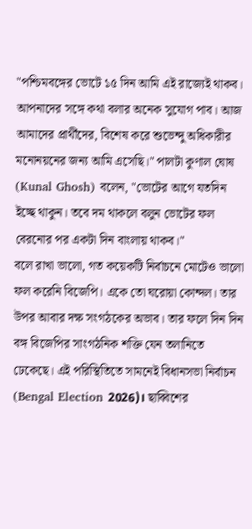"পশ্চিমবঙ্গের ভোটে ১৫ দিন আমি এই রাজ্যেই থাকব। আপনাদের সঙ্গে কথা বলার অনেক সুযোগ পাব। আজ আমাদের প্রার্থীদের, বিশেষ করে শুভেন্দু অধিকারীর মনোনয়নের জন্য আমি এসেছি।" পালটা কুণাল ঘোষ (Kunal Ghosh) বলেন, "ভোটের আগে যতদিন ইচ্ছে থাকুন। তবে দম থাকলে বলুন ভোটের ফল বেরনোর পর একটা দিন বাংলায় থাকব।"
বলে রাখা ভালো, গত কয়েকটি নির্বাচনে মোটেও ভালো ফল করেনি বিজেপি। একে তো ঘরোয়া কোন্দল। তার উপর আবার দক্ষ সংগঠকের অভাব। তার ফলে দিন দিন বঙ্গ বিজেপির সাংগঠনিক শক্তি যেন তলানিতে ঢেকেছে। এই পরিস্থিতিতে সামনেই বিধানসভা নির্বাচন (Bengal Election 2026)। ছাব্বিশের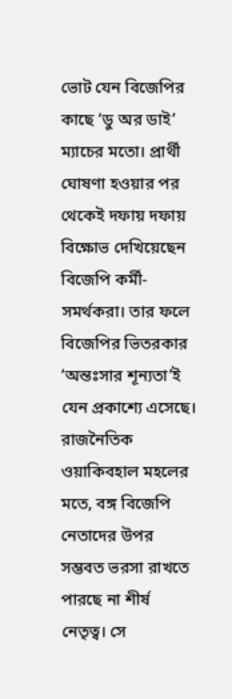ভোট যেন বিজেপির কাছে ‘ডু অর ডাই’ ম্যাচের মতো। প্রার্থী ঘোষণা হওয়ার পর থেকেই দফায় দফায় বিক্ষোভ দেখিয়েছেন বিজেপি কর্মী-সমর্থকরা। তার ফলে বিজেপির ভিতরকার ‘অন্তঃসার শূন্যতা’ই যেন প্রকাশ্যে এসেছে। রাজনৈতিক ওয়াকিবহাল মহলের মতে, বঙ্গ বিজেপি নেতাদের উপর সম্ভবত ভরসা রাখতে পারছে না শীর্ষ নেতৃত্ব। সে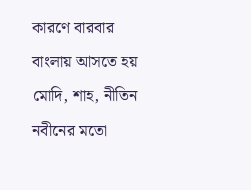কারণে বারবার বাংলায় আসতে হয় মোদি, শাহ, নীতিন নবীনের মতো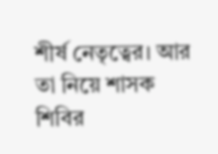শীর্ষ নেতৃত্বের। আর তা নিয়ে শাসক শিবির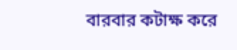বারবার কটাক্ষ করে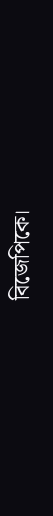বিজেপিকে।